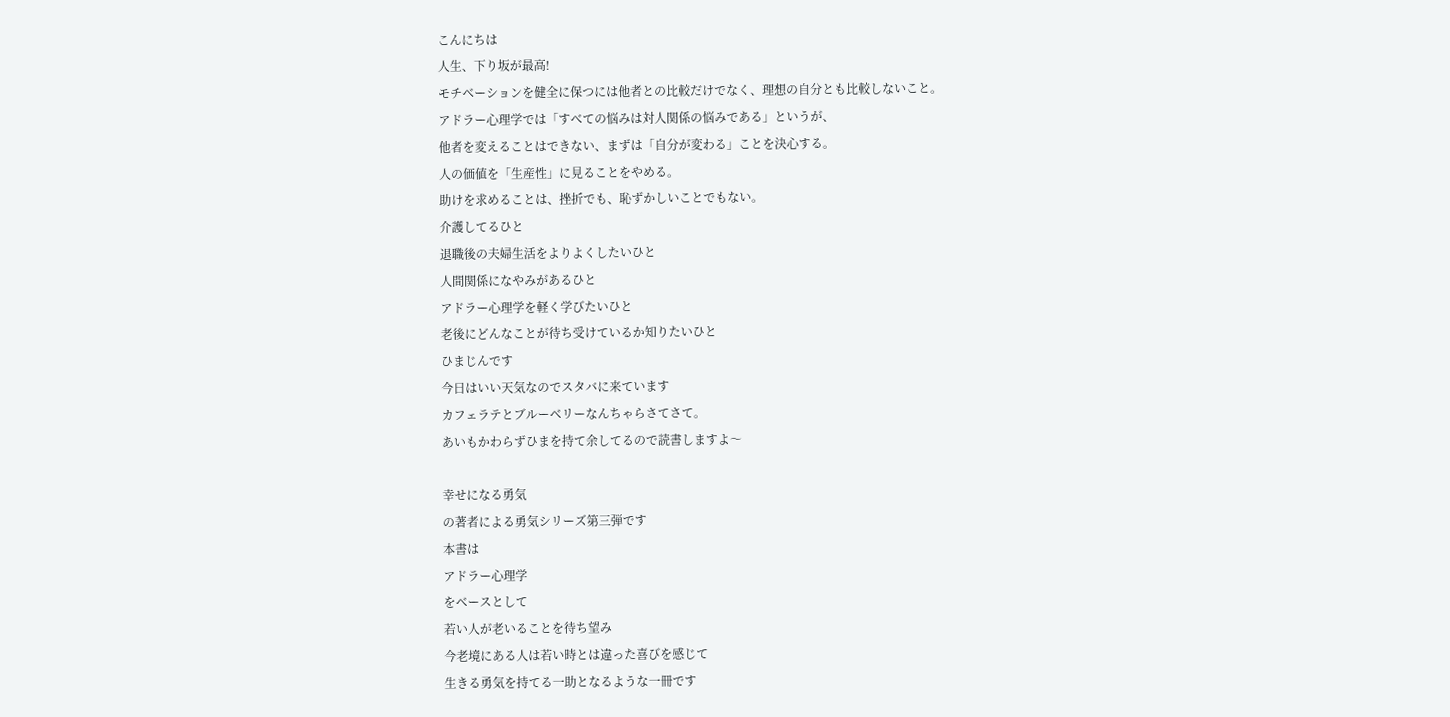こんにちは
人生、下り坂が最高!
モチベーションを健全に保つには他者との比較だけでなく、理想の自分とも比較しないこと。
アドラー心理学では「すべての悩みは対人関係の悩みである」というが、
他者を変えることはできない、まずは「自分が変わる」ことを決心する。
人の価値を「生産性」に見ることをやめる。
助けを求めることは、挫折でも、恥ずかしいことでもない。
介護してるひと
退職後の夫婦生活をよりよくしたいひと
人間関係になやみがあるひと
アドラー心理学を軽く学びたいひと
老後にどんなことが待ち受けているか知りたいひと
ひまじんです
今日はいい天気なのでスタバに来ています
カフェラテとブルーベリーなんちゃらさてさて。
あいもかわらずひまを持て余してるので読書しますよ〜

幸せになる勇気
の著者による勇気シリーズ第三弾です
本書は
アドラー心理学
をベースとして
若い人が老いることを待ち望み
今老境にある人は若い時とは違った喜びを感じて
生きる勇気を持てる一助となるような一冊です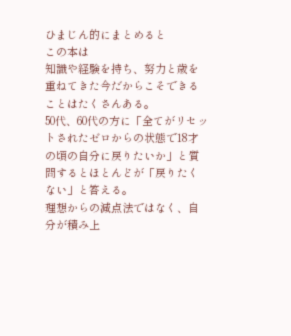ひまじん的にまとめると
この本は
知識や経験を持ち、努力と歳を重ねてきた今だからこそできることはたくさんある。
50代、60代の方に「全てがリセットされたゼロからの状態で18才の頃の自分に戻りたいか」と質問するとほとんどが「戻りたくない」と答える。
理想からの減点法ではなく、自分が積み上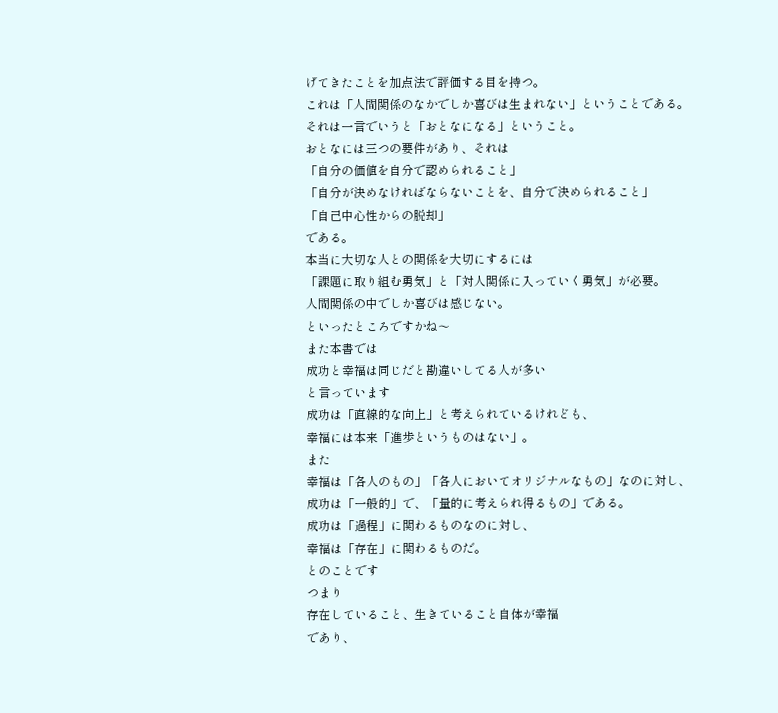げてきたことを加点法で評価する目を持つ。
これは「人間関係のなかでしか喜びは生まれない」ということである。
それは一言でいうと「おとなになる」ということ。
おとなには三つの要件があり、それは
「自分の価値を自分で認められること」
「自分が決めなければならないことを、自分で決められること」
「自己中心性からの脱却」
である。
本当に大切な人との関係を大切にするには
「課題に取り組む勇気」と「対人関係に入っていく勇気」が必要。
人間関係の中でしか喜びは感じない。
といったところですかね〜
また本書では
成功と幸福は同じだと勘違いしてる人が多い
と言っています
成功は「直線的な向上」と考えられているけれども、
幸福には本来「進歩というものはない」。
また
幸福は「各人のもの」「各人においてオリジナルなもの」なのに対し、
成功は「一般的」で、「量的に考えられ得るもの」である。
成功は「過程」に関わるものなのに対し、
幸福は「存在」に関わるものだ。
とのことです
つまり
存在していること、生きていること自体が幸福
であり、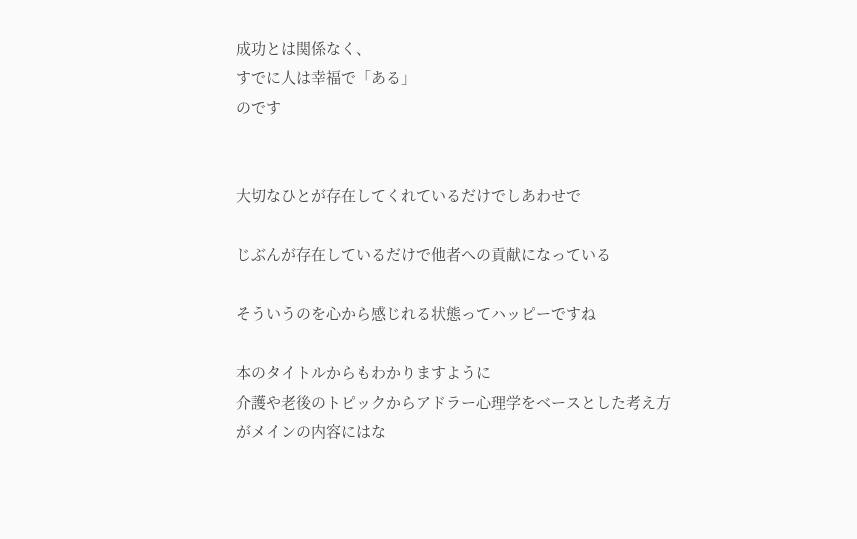成功とは関係なく、
すでに人は幸福で「ある」
のです


大切なひとが存在してくれているだけでしあわせで

じぶんが存在しているだけで他者への貢献になっている

そういうのを心から感じれる状態ってハッピーですね

本のタイトルからもわかりますように
介護や老後のトピックからアドラー心理学をベースとした考え方
がメインの内容にはな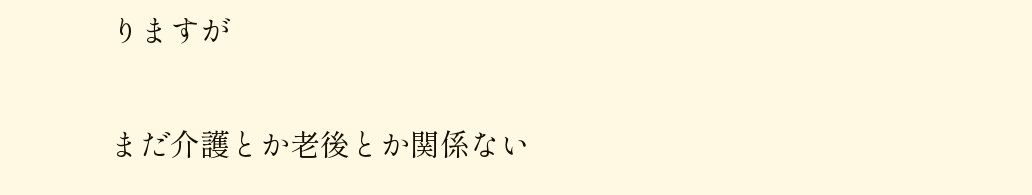りますが

まだ介護とか老後とか関係ない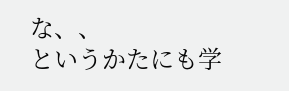な、、
というかたにも学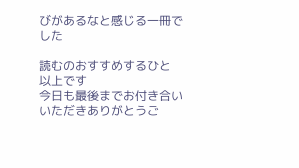びがあるなと感じる一冊でした

読むのおすすめするひと
以上です
今日も最後までお付き合いいただきありがとうご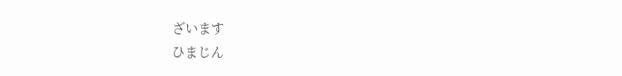ざいます
ひまじん